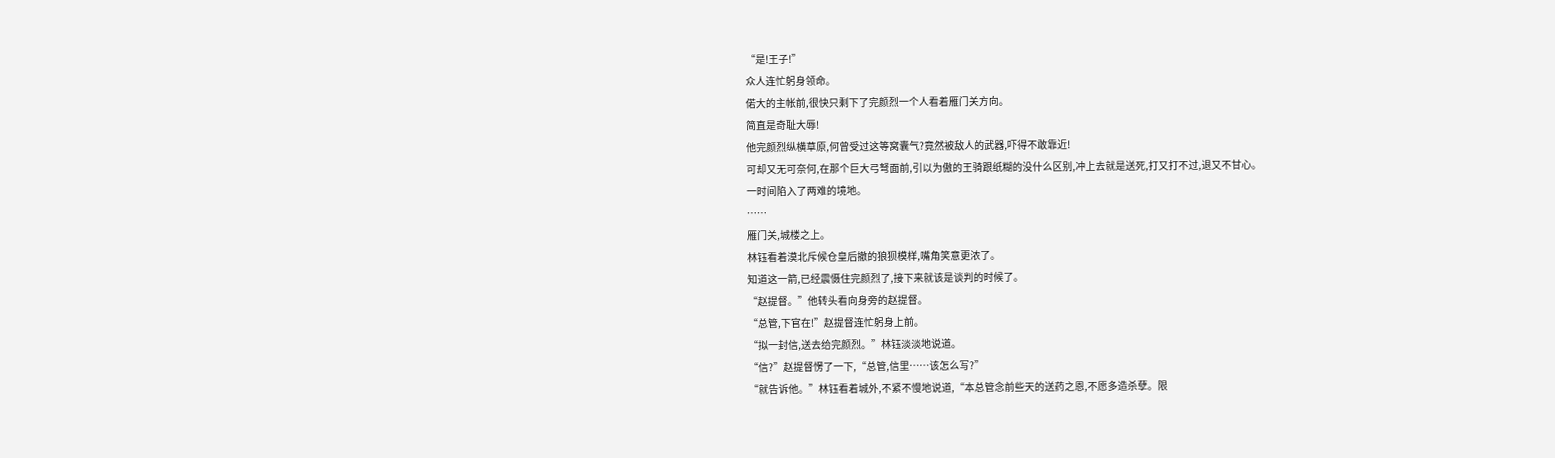“是!王子!”
众人连忙躬身领命。
偌大的主帐前,很快只剩下了完颜烈一个人看着雁门关方向。
简直是奇耻大辱!
他完颜烈纵横草原,何曾受过这等窝囊气?竟然被敌人的武器,吓得不敢靠近!
可却又无可奈何,在那个巨大弓弩面前,引以为傲的王骑跟纸糊的没什么区别,冲上去就是送死,打又打不过,退又不甘心。
一时间陷入了两难的境地。
……
雁门关,城楼之上。
林钰看着漠北斥候仓皇后撤的狼狈模样,嘴角笑意更浓了。
知道这一箭,已经震慑住完颜烈了,接下来就该是谈判的时候了。
“赵提督。”他转头看向身旁的赵提督。
“总管,下官在!”赵提督连忙躬身上前。
“拟一封信,送去给完颜烈。”林钰淡淡地说道。
“信?”赵提督愣了一下,“总管,信里……该怎么写?”
“就告诉他。”林钰看着城外,不紧不慢地说道,“本总管念前些天的送药之恩,不愿多造杀孽。限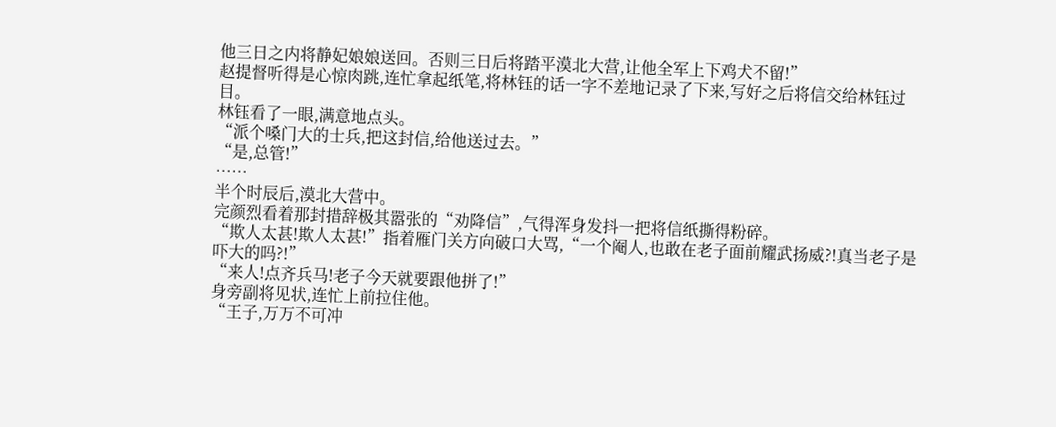他三日之内将静妃娘娘送回。否则三日后将踏平漠北大营,让他全军上下鸡犬不留!”
赵提督听得是心惊肉跳,连忙拿起纸笔,将林钰的话一字不差地记录了下来,写好之后将信交给林钰过目。
林钰看了一眼,满意地点头。
“派个嗓门大的士兵,把这封信,给他送过去。”
“是,总管!”
……
半个时辰后,漠北大营中。
完颜烈看着那封措辞极其嚣张的“劝降信”,气得浑身发抖一把将信纸撕得粉碎。
“欺人太甚!欺人太甚!”指着雁门关方向破口大骂,“一个阉人,也敢在老子面前耀武扬威?!真当老子是吓大的吗?!”
“来人!点齐兵马!老子今天就要跟他拼了!”
身旁副将见状,连忙上前拉住他。
“王子,万万不可冲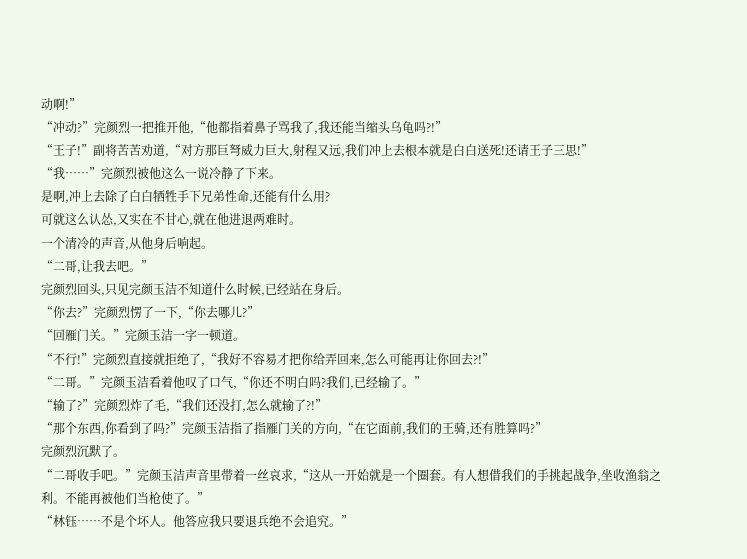动啊!”
“冲动?”完颜烈一把推开他,“他都指着鼻子骂我了,我还能当缩头乌龟吗?!”
“王子!”副将苦苦劝道,“对方那巨弩威力巨大,射程又远,我们冲上去根本就是白白送死!还请王子三思!”
“我……”完颜烈被他这么一说冷静了下来。
是啊,冲上去除了白白牺牲手下兄弟性命,还能有什么用?
可就这么认怂,又实在不甘心,就在他进退两难时。
一个清冷的声音,从他身后响起。
“二哥,让我去吧。”
完颜烈回头,只见完颜玉洁不知道什么时候,已经站在身后。
“你去?”完颜烈愣了一下,“你去哪儿?”
“回雁门关。”完颜玉洁一字一顿道。
“不行!”完颜烈直接就拒绝了,“我好不容易才把你给弄回来,怎么可能再让你回去?!”
“二哥。”完颜玉洁看着他叹了口气,“你还不明白吗?我们,已经输了。”
“输了?”完颜烈炸了毛,“我们还没打,怎么就输了?!”
“那个东西,你看到了吗?”完颜玉洁指了指雁门关的方向,“在它面前,我们的王骑,还有胜算吗?”
完颜烈沉默了。
“二哥收手吧。”完颜玉洁声音里带着一丝哀求,“这从一开始就是一个圈套。有人想借我们的手挑起战争,坐收渔翁之利。不能再被他们当枪使了。”
“林钰……不是个坏人。他答应我只要退兵绝不会追究。”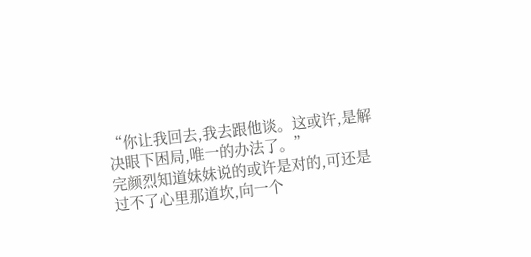“你让我回去,我去跟他谈。这或许,是解决眼下困局,唯一的办法了。”
完颜烈知道妹妹说的或许是对的,可还是过不了心里那道坎,向一个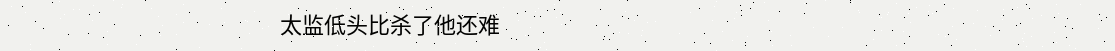太监低头比杀了他还难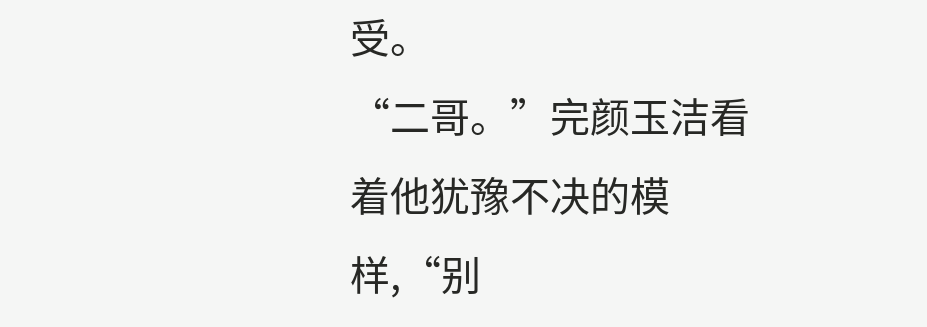受。
“二哥。”完颜玉洁看着他犹豫不决的模样,“别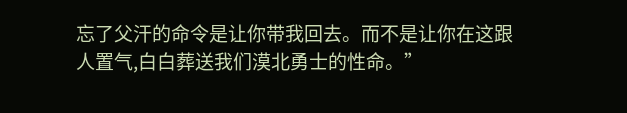忘了父汗的命令是让你带我回去。而不是让你在这跟人置气,白白葬送我们漠北勇士的性命。”